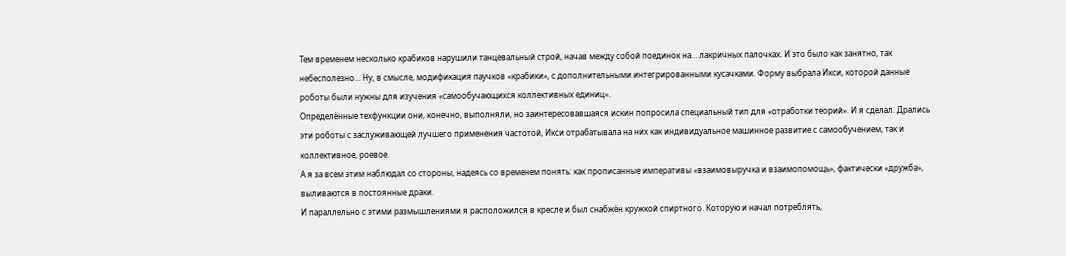Тем временем несколько крабиков нарушили танцевальный строй, начав между собой поединок на… лакричных палочках. И это было как занятно, так небесполезно… Ну, в смысле, модификация паучков «крабики», с дополнительными интегрированными кусачками. Форму выбрала Икси, которой данные роботы были нужны для изучения «самообучающихся коллективных единиц».
Определённые техфункции они, конечно, выполняли, но заинтересовавшаяся искин попросила специальный тип для «отработки теорий». И я сделал. Дрались эти роботы с заслуживающей лучшего применения частотой, Икси отрабатывала на них как индивидуальное машинное развитие с самообучением, так и коллективное, роевое.
А я за всем этим наблюдал со стороны, надеясь со временем понять: как прописанные императивы «взаимовыручка и взаимопомощь», фактически «дружба», выливаются в постоянные драки.
И параллельно с этими размышлениями я расположился в кресле и был снабжён кружкой спиртного. Которую и начал потреблять,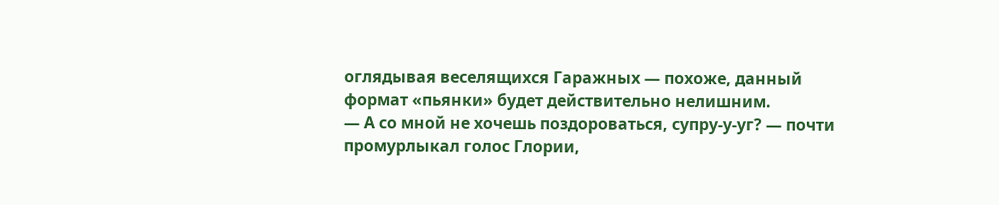оглядывая веселящихся Гаражных — похоже, данный формат «пьянки» будет действительно нелишним.
— А со мной не хочешь поздороваться, супру-у-уг? — почти промурлыкал голос Глории,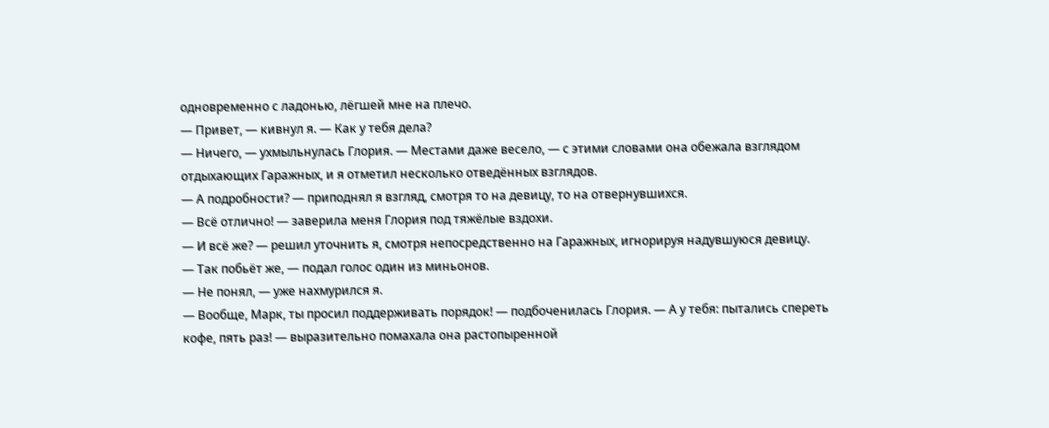одновременно с ладонью, лёгшей мне на плечо.
— Привет, — кивнул я. — Как у тебя дела?
— Ничего, — ухмыльнулась Глория. — Местами даже весело, — с этими словами она обежала взглядом отдыхающих Гаражных, и я отметил несколько отведённых взглядов.
— А подробности? — приподнял я взгляд, смотря то на девицу, то на отвернувшихся.
— Всё отлично! — заверила меня Глория под тяжёлые вздохи.
— И всё же? — решил уточнить я, смотря непосредственно на Гаражных, игнорируя надувшуюся девицу.
— Так побьёт же, — подал голос один из миньонов.
— Не понял, — уже нахмурился я.
— Вообще, Марк, ты просил поддерживать порядок! — подбоченилась Глория. — А у тебя: пытались спереть кофе, пять раз! — выразительно помахала она растопыренной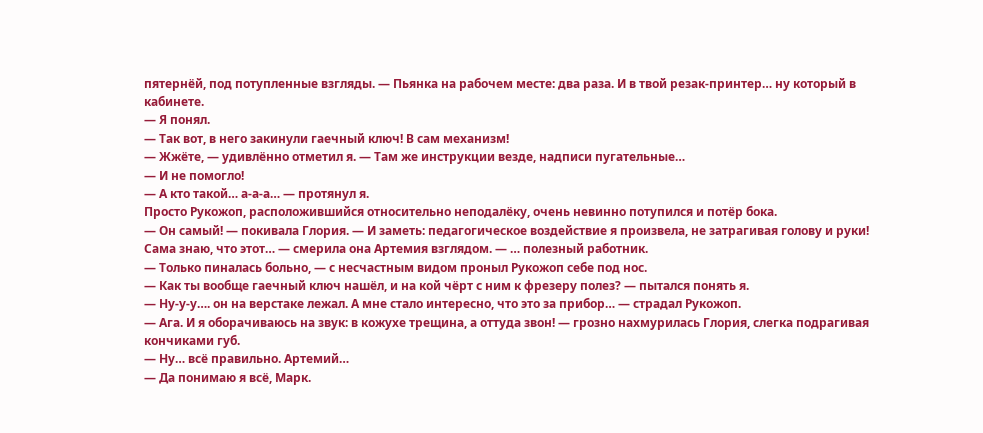пятернёй, под потупленные взгляды. — Пьянка на рабочем месте: два раза. И в твой резак-принтер… ну который в кабинете.
— Я понял.
— Так вот, в него закинули гаечный ключ! В сам механизм!
— Жжёте, — удивлённо отметил я. — Там же инструкции везде, надписи пугательные…
— И не помогло!
— А кто такой… а-а-а… — протянул я.
Просто Рукожоп, расположившийся относительно неподалёку, очень невинно потупился и потёр бока.
— Он самый! — покивала Глория. — И заметь: педагогическое воздействие я произвела, не затрагивая голову и руки! Сама знаю, что этот… — смерила она Артемия взглядом. — … полезный работник.
— Только пиналась больно, — с несчастным видом проныл Рукожоп себе под нос.
— Как ты вообще гаечный ключ нашёл, и на кой чёрт с ним к фрезеру полез? — пытался понять я.
— Ну-у-у…. он на верстаке лежал. А мне стало интересно, что это за прибор… — страдал Рукожоп.
— Ага. И я оборачиваюсь на звук: в кожухе трещина, а оттуда звон! — грозно нахмурилась Глория, слегка подрагивая кончиками губ.
— Ну… всё правильно. Артемий…
— Да понимаю я всё, Марк.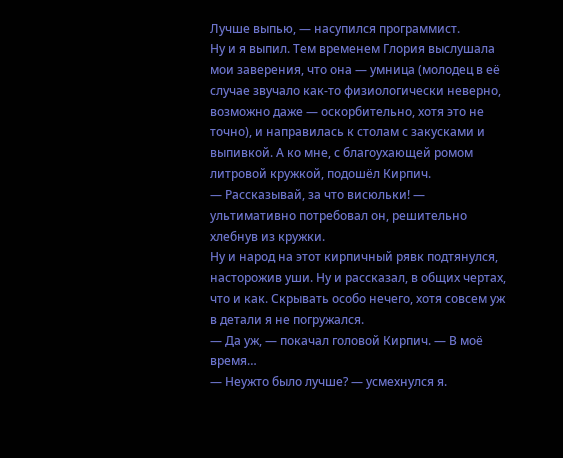Лучше выпью, — насупился программист.
Ну и я выпил. Тем временем Глория выслушала мои заверения, что она — умница (молодец в её случае звучало как-то физиологически неверно, возможно даже — оскорбительно, хотя это не точно), и направилась к столам с закусками и выпивкой. А ко мне, с благоухающей ромом литровой кружкой, подошёл Кирпич.
— Рассказывай, за что висюльки! — ультимативно потребовал он, решительно хлебнув из кружки.
Ну и народ на этот кирпичный рявк подтянулся, насторожив уши. Ну и рассказал, в общих чертах, что и как. Скрывать особо нечего, хотя совсем уж в детали я не погружался.
— Да уж, — покачал головой Кирпич. — В моё время…
— Неужто было лучше? — усмехнулся я.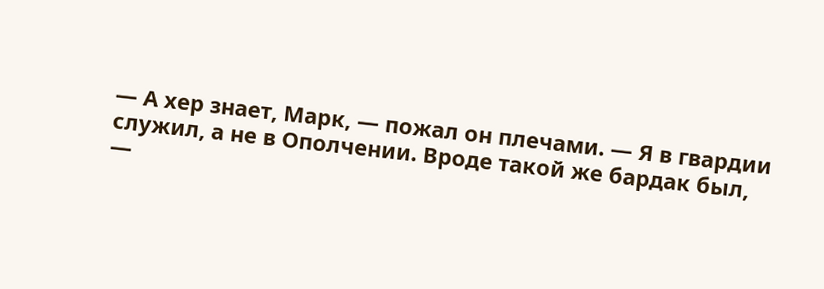— А хер знает, Марк, — пожал он плечами. — Я в гвардии служил, а не в Ополчении. Вроде такой же бардак был, —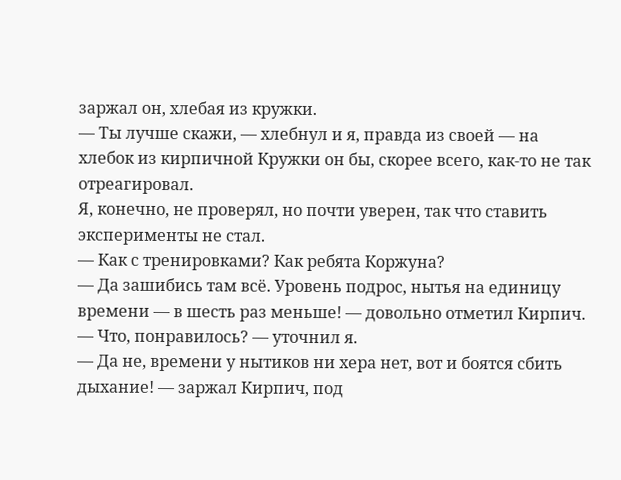заржал он, хлебая из кружки.
— Ты лучше скажи, — хлебнул и я, правда из своей — на хлебок из кирпичной Кружки он бы, скорее всего, как-то не так отреагировал.
Я, конечно, не проверял, но почти уверен, так что ставить эксперименты не стал.
— Как с тренировками? Как ребята Коржуна?
— Да зашибись там всё. Уровень подрос, нытья на единицу времени — в шесть раз меньше! — довольно отметил Кирпич.
— Что, понравилось? — уточнил я.
— Да не, времени у нытиков ни хера нет, вот и боятся сбить дыхание! — заржал Кирпич, под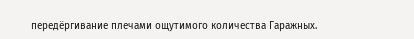передёргивание плечами ощутимого количества Гаражных.